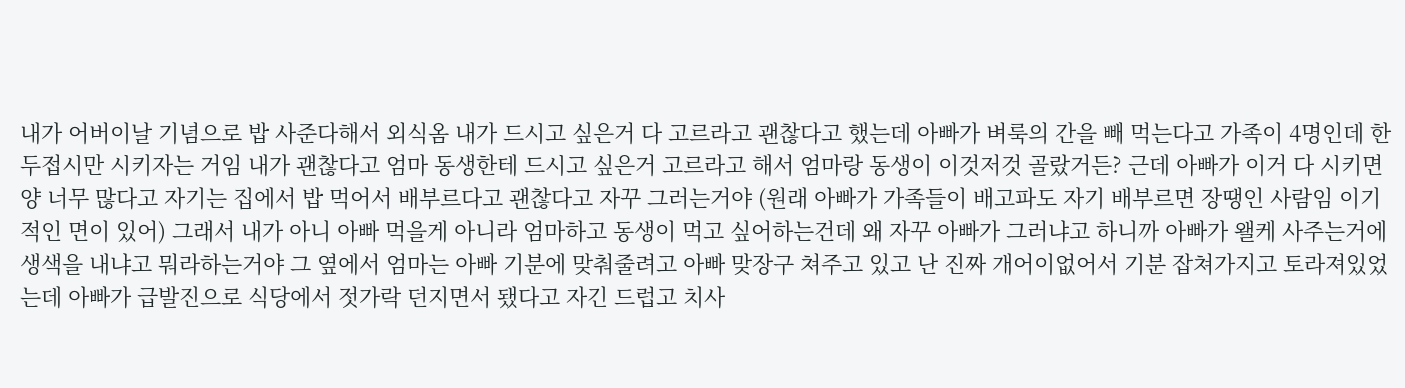내가 어버이날 기념으로 밥 사준다해서 외식옴 내가 드시고 싶은거 다 고르라고 괜찮다고 했는데 아빠가 벼룩의 간을 빼 먹는다고 가족이 4명인데 한두접시만 시키자는 거임 내가 괜찮다고 엄마 동생한테 드시고 싶은거 고르라고 해서 엄마랑 동생이 이것저것 골랐거든? 근데 아빠가 이거 다 시키면 양 너무 많다고 자기는 집에서 밥 먹어서 배부르다고 괜찮다고 자꾸 그러는거야 (원래 아빠가 가족들이 배고파도 자기 배부르면 장땡인 사람임 이기적인 면이 있어) 그래서 내가 아니 아빠 먹을게 아니라 엄마하고 동생이 먹고 싶어하는건데 왜 자꾸 아빠가 그러냐고 하니까 아빠가 왤케 사주는거에 생색을 내냐고 뭐라하는거야 그 옆에서 엄마는 아빠 기분에 맞춰줄려고 아빠 맞장구 쳐주고 있고 난 진짜 개어이없어서 기분 잡쳐가지고 토라져있었는데 아빠가 급발진으로 식당에서 젓가락 던지면서 됐다고 자긴 드럽고 치사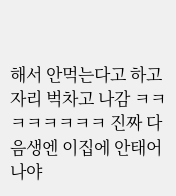해서 안먹는다고 하고 자리 벅차고 나감 ㅋㅋㅋㅋㅋㅋㅋㅋ 진짜 다음생엔 이집에 안태어나야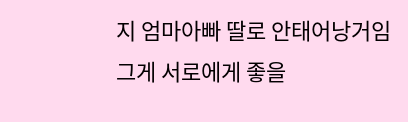지 엄마아빠 딸로 안태어낭거임 그게 서로에게 좋을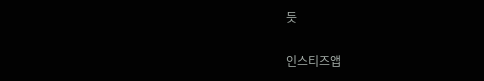듯

인스티즈앱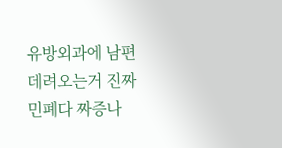유방외과에 남편데려오는거 진짜 민폐다 짜증나